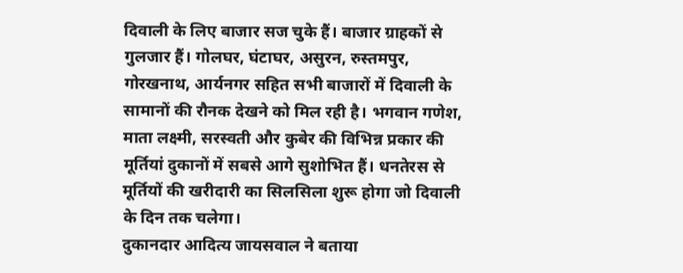दिवाली के लिए बाजार सज चुके हैं। बाजार ग्राहकों से गुलजार हैं। गोलघर, घंटाघर, असुरन, रुस्तमपुर, गोरखनाथ, आर्यनगर सहित सभी बाजारों में दिवाली के सामानों की रौनक देखने को मिल रही है। भगवान गणेश, माता लक्ष्मी, सरस्वती और कुबेर की विभिन्न प्रकार की मूर्तियां दुकानों में सबसे आगे सुशोभित हैं। धनतेरस से मूर्तियों की खरीदारी का सिलसिला शुरू होगा जो दिवाली के दिन तक चलेगा।
दुकानदार आदित्य जायसवाल ने बताया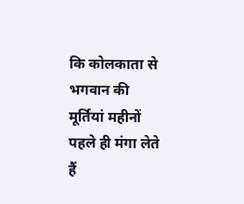कि कोलकाता से भगवान की मूर्तियां महीनों पहले ही मंगा लेते हैं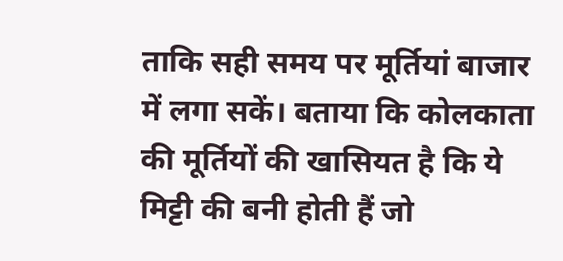ताकि सही समय पर मूर्तियां बाजार में लगा सकें। बताया कि कोलकाता की मूर्तियों की खासियत है कि ये मिट्टी की बनी होती हैं जो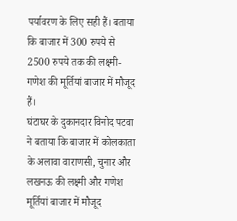पर्यावरण के लिए सही हैं। बताया कि बाजार में 300 रुपये से 2500 रुपये तक की लक्ष्मी-गणेश की मूर्तियां बाजार में मौजूद हैं।
घंटाघर के दुकानदार विनोद पटवा ने बताया कि बाजार में कोलकाता के अलावा वाराणसी, चुनार और लखनऊ की लक्ष्मी और गणेश मूर्तियां बाजार में मौजूद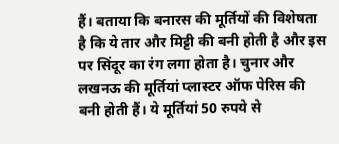हैं। बताया कि बनारस की मूर्तियों की विशेषता है कि ये तार और मिट्टी की बनी होती है और इस पर सिंदूर का रंग लगा होता है। चुनार और लखनऊ की मूर्तियां प्लास्टर ऑफ पेरिस की बनी होती हैं। ये मूर्तियां 50 रुपये से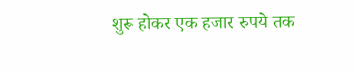शुरू होकर एक हजार रुपये तक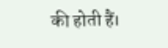की होती हैं।